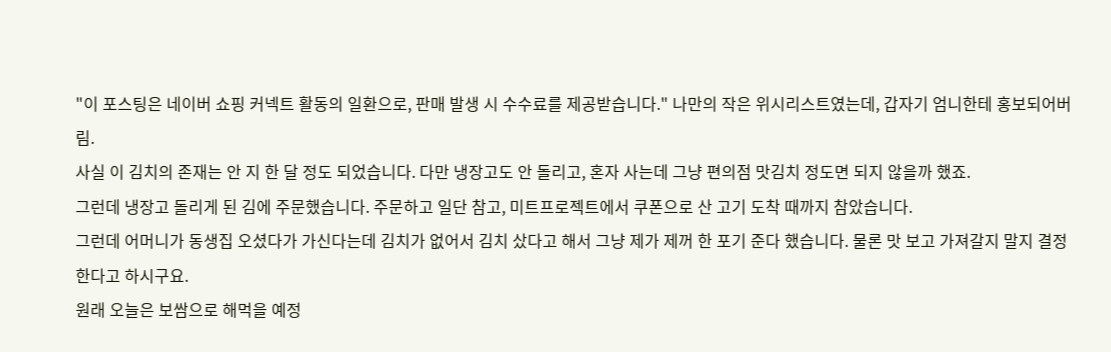"이 포스팅은 네이버 쇼핑 커넥트 활동의 일환으로, 판매 발생 시 수수료를 제공받습니다." 나만의 작은 위시리스트였는데, 갑자기 엄니한테 홍보되어버림.
사실 이 김치의 존재는 안 지 한 달 정도 되었습니다. 다만 냉장고도 안 돌리고, 혼자 사는데 그냥 편의점 맛김치 정도면 되지 않을까 했죠.
그런데 냉장고 돌리게 된 김에 주문했습니다. 주문하고 일단 참고, 미트프로젝트에서 쿠폰으로 산 고기 도착 때까지 참았습니다.
그런데 어머니가 동생집 오셨다가 가신다는데 김치가 없어서 김치 샀다고 해서 그냥 제가 제꺼 한 포기 준다 했습니다. 물론 맛 보고 가져갈지 말지 결정한다고 하시구요.
원래 오늘은 보쌈으로 해먹을 예정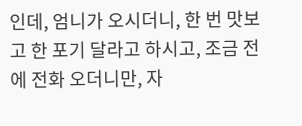인데, 엄니가 오시더니, 한 번 맛보고 한 포기 달라고 하시고, 조금 전에 전화 오더니만, 자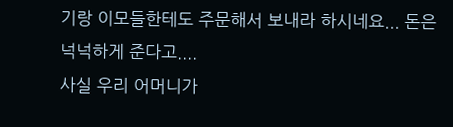기랑 이모들한테도 주문해서 보내라 하시네요... 돈은 넉넉하게 준다고....
사실 우리 어머니가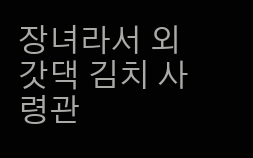장녀라서 외갓댁 김치 사령관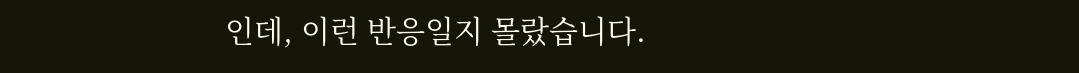인데, 이런 반응일지 몰랐습니다.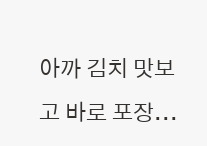아까 김치 맛보고 바로 포장...